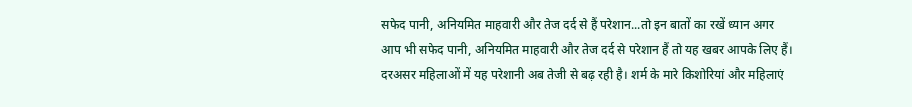सफेद पानी, अनियमित माहवारी और तेज दर्द से हैं परेशान...तो इन बातों का रखें ध्यान अगर आप भी सफेद पानी, अनियमित माहवारी और तेज दर्द से परेशान हैं तो यह खबर आपके लिए हैं। दरअसर महिलाओं में यह परेशानी अब तेजी से बढ़ रही है। शर्म के मारे किशोरियां और महिलाएं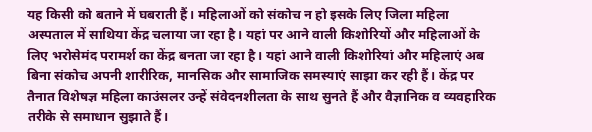यह किसी को बताने में घबराती हैं। महिलाओं को संकोच न हो इसके लिए जिला महिला अस्पताल में साथिया केंद्र चलाया जा रहा है। यहां पर आने वाली किशोरियों और महिलाओं के लिए भरोसेमंद परामर्श का केंद्र बनता जा रहा है। यहां आने वाली किशोरियां और महिलाएं अब बिना संकोच अपनी शारीरिक, मानसिक और सामाजिक समस्याएं साझा कर रही हैं। केंद्र पर तैनात विशेषज्ञ महिला काउंसलर उन्हें संवेदनशीलता के साथ सुनते हैं और वैज्ञानिक व व्यवहारिक तरीके से समाधान सुझाते हैं।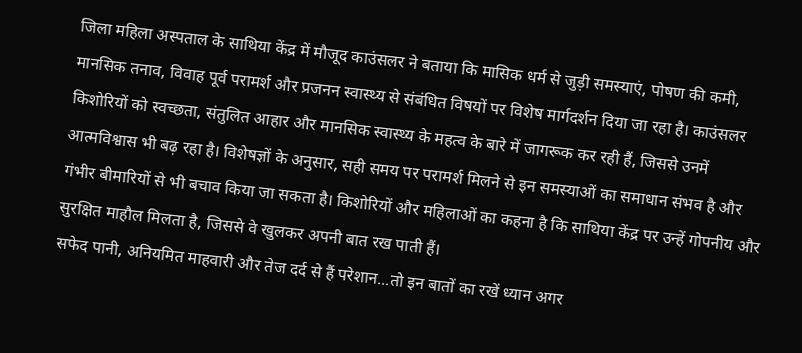जिला महिला अस्पताल के साथिया केंद्र में मौजूद काउंसलर ने बताया कि मासिक धर्म से जुड़ी समस्याएं, पोषण की कमी, मानसिक तनाव, विवाह पूर्व परामर्श और प्रजनन स्वास्थ्य से संबंधित विषयों पर विशेष मार्गदर्शन दिया जा रहा है। काउंसलर किशोरियों को स्वच्छता, संतुलित आहार और मानसिक स्वास्थ्य के महत्व के बारे में जागरूक कर रही हैं, जिससे उनमें आत्मविश्वास भी बढ़ रहा है। विशेषज्ञों के अनुसार, सही समय पर परामर्श मिलने से इन समस्याओं का समाधान संभव है और गंभीर बीमारियों से भी बचाव किया जा सकता है। किशोरियों और महिलाओं का कहना है कि साथिया केंद्र पर उन्हें गोपनीय और सुरक्षित माहौल मिलता है, जिससे वे खुलकर अपनी बात रख पाती हैं।
सफेद पानी, अनियमित माहवारी और तेज दर्द से हैं परेशान...तो इन बातों का रखें ध्यान अगर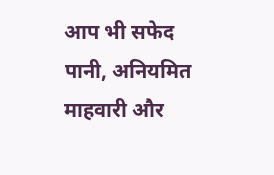आप भी सफेद पानी, अनियमित माहवारी और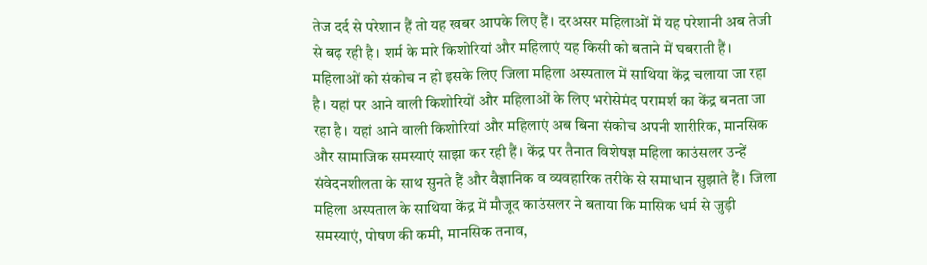तेज दर्द से परेशान हैं तो यह खबर आपके लिए हैं। दरअसर महिलाओं में यह परेशानी अब तेजी से बढ़ रही है। शर्म के मारे किशोरियां और महिलाएं यह किसी को बताने में घबराती हैं। महिलाओं को संकोच न हो इसके लिए जिला महिला अस्पताल में साथिया केंद्र चलाया जा रहा है। यहां पर आने वाली किशोरियों और महिलाओं के लिए भरोसेमंद परामर्श का केंद्र बनता जा रहा है। यहां आने वाली किशोरियां और महिलाएं अब बिना संकोच अपनी शारीरिक, मानसिक और सामाजिक समस्याएं साझा कर रही हैं। केंद्र पर तैनात विशेषज्ञ महिला काउंसलर उन्हें संवेदनशीलता के साथ सुनते हैं और वैज्ञानिक व व्यवहारिक तरीके से समाधान सुझाते हैं। जिला महिला अस्पताल के साथिया केंद्र में मौजूद काउंसलर ने बताया कि मासिक धर्म से जुड़ी समस्याएं, पोषण की कमी, मानसिक तनाव,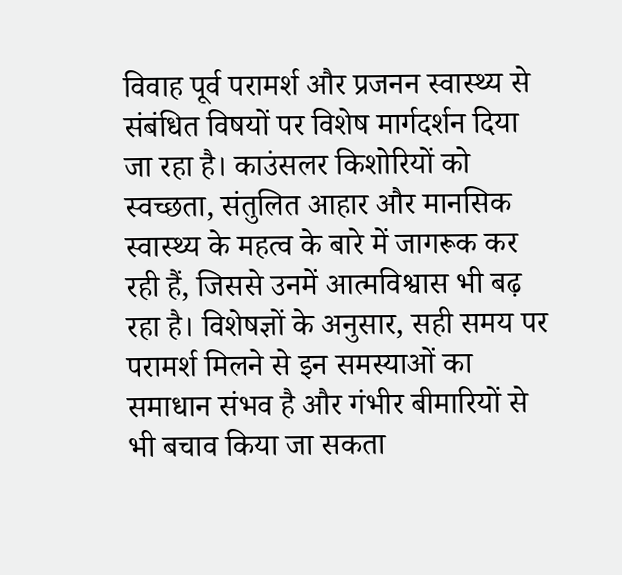विवाह पूर्व परामर्श और प्रजनन स्वास्थ्य से संबंधित विषयों पर विशेष मार्गदर्शन दिया जा रहा है। काउंसलर किशोरियों को स्वच्छता, संतुलित आहार और मानसिक स्वास्थ्य के महत्व के बारे में जागरूक कर रही हैं, जिससे उनमें आत्मविश्वास भी बढ़ रहा है। विशेषज्ञों के अनुसार, सही समय पर परामर्श मिलने से इन समस्याओं का समाधान संभव है और गंभीर बीमारियों से भी बचाव किया जा सकता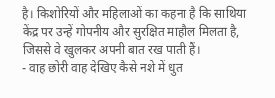है। किशोरियों और महिलाओं का कहना है कि साथिया केंद्र पर उन्हें गोपनीय और सुरक्षित माहौल मिलता है, जिससे वे खुलकर अपनी बात रख पाती हैं।
- वाह छोरी वाह देखिए कैसे नशे में धुत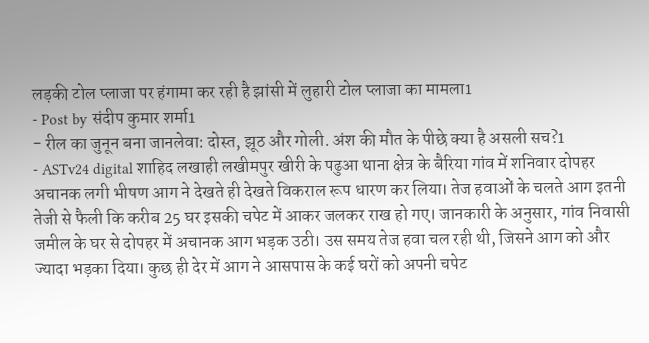लड़की टोल प्लाजा पर हंगामा कर रही है झांसी में लुहारी टोल प्लाजा का मामला1
- Post by संदीप कुमार शर्मा1
- रील का जुनून बना जानलेवा: दोस्त, झूठ और गोली. अंश की मौत के पीछे क्या है असली सच?1
- ASTv24 digital शाहिद लखाही लखीमपुर खीरी के पढुआ थाना क्षेत्र के बैरिया गांव में शनिवार दोपहर अचानक लगी भीषण आग ने देखते ही देखते विकराल रूप धारण कर लिया। तेज हवाओं के चलते आग इतनी तेजी से फैली कि करीब 25 घर इसकी चपेट में आकर जलकर राख हो गए। जानकारी के अनुसार, गांव निवासी जमील के घर से दोपहर में अचानक आग भड़क उठी। उस समय तेज हवा चल रही थी, जिसने आग को और ज्यादा भड़का दिया। कुछ ही देर में आग ने आसपास के कई घरों को अपनी चपेट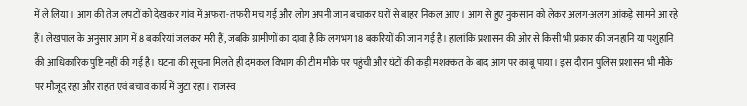में ले लिया। आग की तेज लपटों को देखकर गांव में अफरा-तफरी मच गई और लोग अपनी जान बचाकर घरों से बाहर निकल आए। आग से हुए नुकसान को लेकर अलग-अलग आंकड़े सामने आ रहे हैं। लेखपाल के अनुसार आग में 8 बकरियां जलकर मरी हैं, जबकि ग्रामीणों का दावा है कि लगभग 18 बकरियों की जान गई है। हालांकि प्रशासन की ओर से किसी भी प्रकार की जनहानि या पशुहानि की आधिकारिक पुष्टि नहीं की गई है। घटना की सूचना मिलते ही दमकल विभाग की टीम मौके पर पहुंची और घंटों की कड़ी मशक्कत के बाद आग पर काबू पाया। इस दौरान पुलिस प्रशासन भी मौके पर मौजूद रहा और राहत एवं बचाव कार्य में जुटा रहा। राजस्व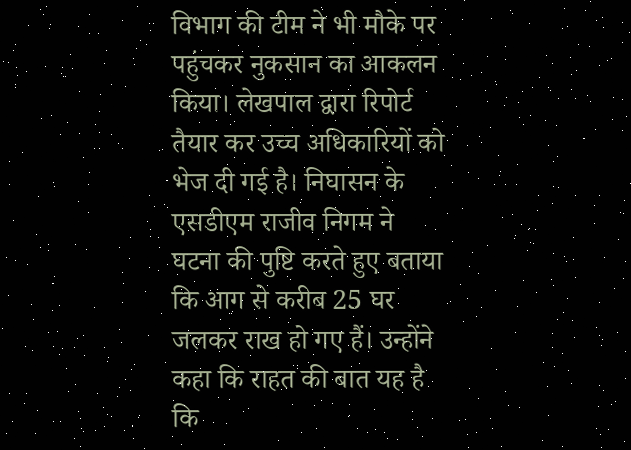विभाग की टीम ने भी मौके पर पहुंचकर नुकसान का आकलन किया। लेखपाल द्वारा रिपोर्ट तैयार कर उच्च अधिकारियों को भेज दी गई है। निघासन के एसडीएम राजीव निगम ने घटना की पुष्टि करते हुए बताया कि आग से करीब 25 घर जलकर राख हो गए हैं। उन्होंने कहा कि राहत की बात यह है कि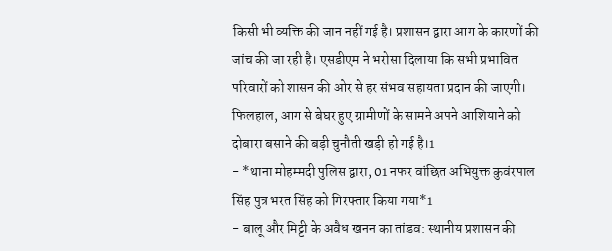किसी भी व्यक्ति की जान नहीं गई है। प्रशासन द्वारा आग के कारणों की जांच की जा रही है। एसडीएम ने भरोसा दिलाया कि सभी प्रभावित परिवारों को शासन की ओर से हर संभव सहायता प्रदान की जाएगी। फिलहाल, आग से बेघर हुए ग्रामीणों के सामने अपने आशियाने को दोबारा बसाने की बड़ी चुनौती खड़ी हो गई है।1
- *थाना मोहम्मदी पुलिस द्वारा, 01 नफर वांछित अभियुक्त कुवंरपाल सिंह पुत्र भरत सिंह को गिरफ्तार किया गया*1
- बालू और मिट्टी के अवैध खनन का तांडव: स्थानीय प्रशासन की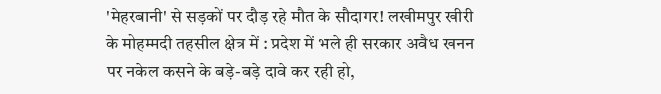'मेहरबानी' से सड़कों पर दौड़ रहे मौत के सौदागर! लखीमपुर खीरी के मोहम्मदी तहसील क्षेत्र में : प्रदेश में भले ही सरकार अवैध खनन पर नकेल कसने के बड़े-बड़े दावे कर रही हो,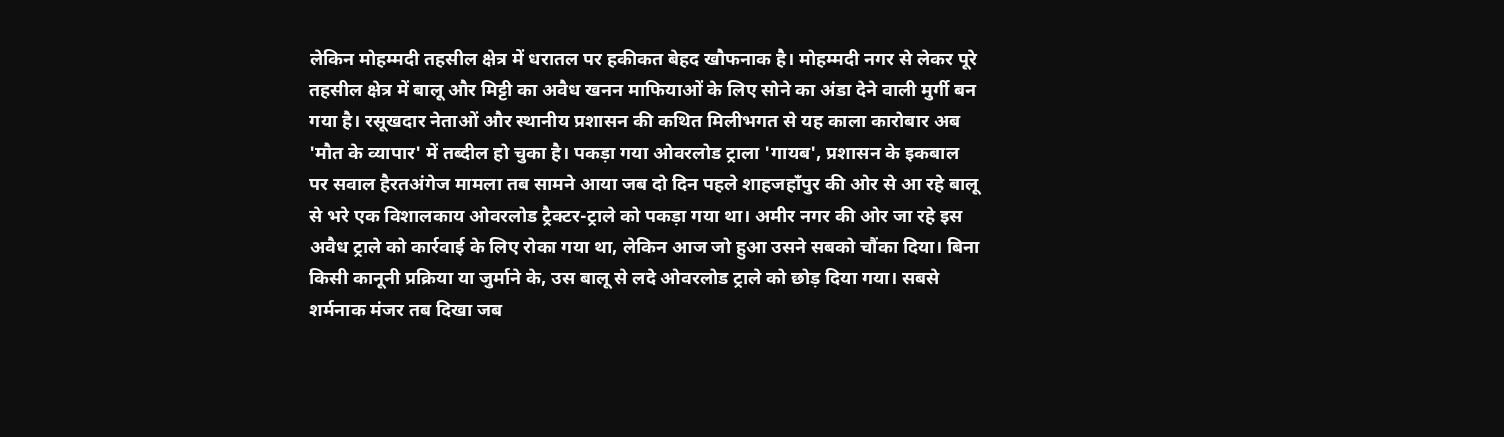लेकिन मोहम्मदी तहसील क्षेत्र में धरातल पर हकीकत बेहद खौफनाक है। मोहम्मदी नगर से लेकर पूरे तहसील क्षेत्र में बालू और मिट्टी का अवैध खनन माफियाओं के लिए सोने का अंडा देने वाली मुर्गी बन गया है। रसूखदार नेताओं और स्थानीय प्रशासन की कथित मिलीभगत से यह काला कारोबार अब 'मौत के व्यापार' में तब्दील हो चुका है। पकड़ा गया ओवरलोड ट्राला 'गायब', प्रशासन के इकबाल पर सवाल हैरतअंगेज मामला तब सामने आया जब दो दिन पहले शाहजहाँपुर की ओर से आ रहे बालू से भरे एक विशालकाय ओवरलोड ट्रैक्टर-ट्राले को पकड़ा गया था। अमीर नगर की ओर जा रहे इस अवैध ट्राले को कार्रवाई के लिए रोका गया था, लेकिन आज जो हुआ उसने सबको चौंका दिया। बिना किसी कानूनी प्रक्रिया या जुर्माने के, उस बालू से लदे ओवरलोड ट्राले को छोड़ दिया गया। सबसे शर्मनाक मंजर तब दिखा जब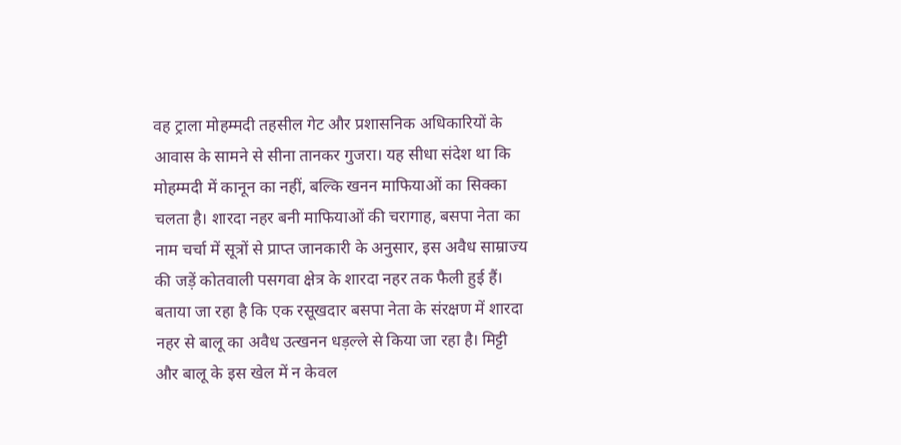वह ट्राला मोहम्मदी तहसील गेट और प्रशासनिक अधिकारियों के आवास के सामने से सीना तानकर गुजरा। यह सीधा संदेश था कि मोहम्मदी में कानून का नहीं, बल्कि खनन माफियाओं का सिक्का चलता है। शारदा नहर बनी माफियाओं की चरागाह, बसपा नेता का नाम चर्चा में सूत्रों से प्राप्त जानकारी के अनुसार, इस अवैध साम्राज्य की जड़ें कोतवाली पसगवा क्षेत्र के शारदा नहर तक फैली हुई हैं। बताया जा रहा है कि एक रसूखदार बसपा नेता के संरक्षण में शारदा नहर से बालू का अवैध उत्खनन धड़ल्ले से किया जा रहा है। मिट्टी और बालू के इस खेल में न केवल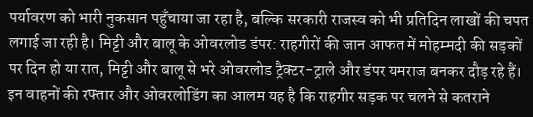पर्यावरण को भारी नुकसान पहुँचाया जा रहा है, बल्कि सरकारी राजस्व को भी प्रतिदिन लाखों की चपत लगाई जा रही है। मिट्टी और बालू के ओवरलोड डंपर: राहगीरों की जान आफत में मोहम्मदी की सड़कों पर दिन हो या रात, मिट्टी और बालू से भरे ओवरलोड ट्रैक्टर-ट्राले और डंपर यमराज बनकर दौड़ रहे हैं। इन वाहनों की रफ्तार और ओवरलोडिंग का आलम यह है कि राहगीर सड़क पर चलने से कतराने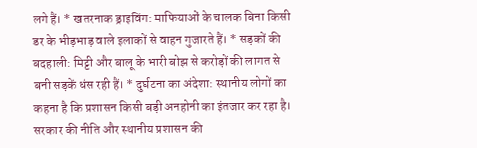लगे हैं। * खतरनाक ड्राइविंग: माफियाओं के चालक बिना किसी डर के भीड़भाड़ वाले इलाकों से वाहन गुजारते हैं। * सड़कों की बदहाली: मिट्टी और बालू के भारी बोझ से करोड़ों की लागत से बनी सड़कें धंस रही हैं। * दुर्घटना का अंदेशा: स्थानीय लोगों का कहना है कि प्रशासन किसी बड़ी अनहोनी का इंतजार कर रहा है। सरकार की नीति और स्थानीय प्रशासन की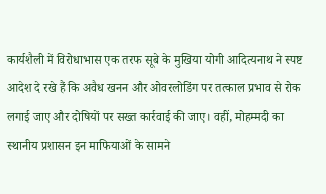कार्यशैली में विरोधाभास एक तरफ सूबे के मुखिया योगी आदित्यनाथ ने स्पष्ट आदेश दे रखे हैं कि अवैध खनन और ओवरलोडिंग पर तत्काल प्रभाव से रोक लगाई जाए और दोषियों पर सख्त कार्रवाई की जाए। वहीं, मोहम्मदी का स्थानीय प्रशासन इन माफियाओं के सामने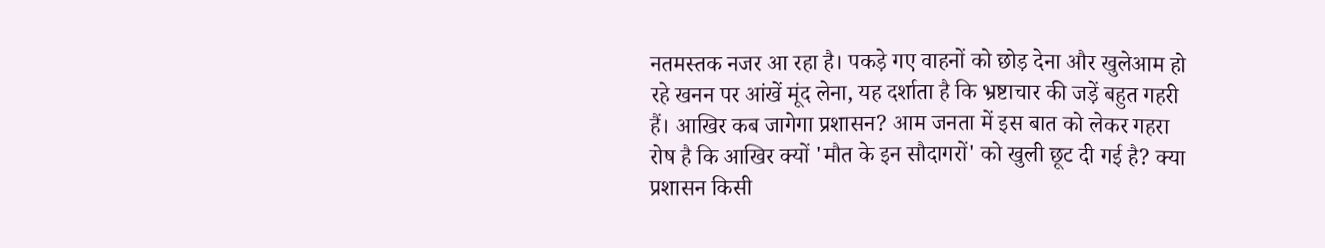नतमस्तक नजर आ रहा है। पकड़े गए वाहनों को छोड़ देना और खुलेआम हो रहे खनन पर आंखें मूंद लेना, यह दर्शाता है कि भ्रष्टाचार की जड़ें बहुत गहरी हैं। आखिर कब जागेगा प्रशासन? आम जनता में इस बात को लेकर गहरा रोष है कि आखिर क्यों 'मौत के इन सौदागरों' को खुली छूट दी गई है? क्या प्रशासन किसी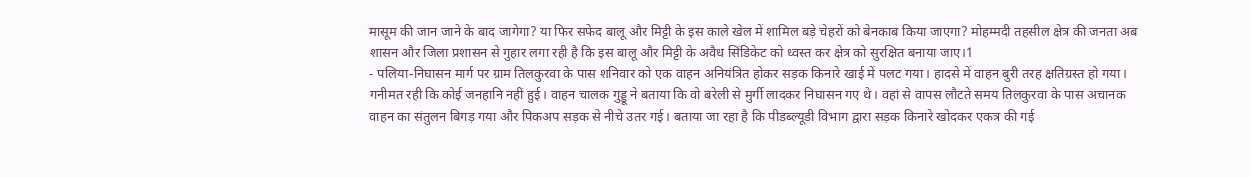मासूम की जान जाने के बाद जागेगा? या फिर सफेद बालू और मिट्टी के इस काले खेल में शामिल बड़े चेहरों को बेनकाब किया जाएगा? मोहम्मदी तहसील क्षेत्र की जनता अब शासन और जिला प्रशासन से गुहार लगा रही है कि इस बालू और मिट्टी के अवैध सिंडिकेट को ध्वस्त कर क्षेत्र को सुरक्षित बनाया जाए।1
- पलिया-निघासन मार्ग पर ग्राम तिलकुरवा के पास शनिवार को एक वाहन अनियंत्रित होकर सड़क किनारे खाई में पलट गया। हादसे में वाहन बुरी तरह क्षतिग्रस्त हो गया। गनीमत रही कि कोई जनहानि नहीं हुई। वाहन चालक गुड्डू ने बताया कि वो बरेली से मुर्गी लादकर निघासन गए थे। वहां से वापस लौटते समय तिलकुरवा के पास अचानक वाहन का संतुलन बिगड़ गया और पिकअप सड़क से नीचे उतर गई। बताया जा रहा है कि पीडब्ल्यूडी विभाग द्वारा सड़क किनारे खोदकर एकत्र की गई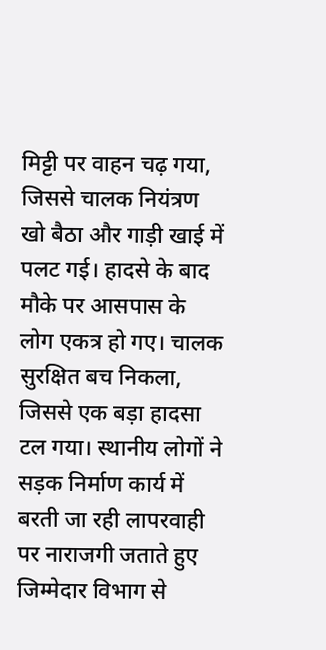मिट्टी पर वाहन चढ़ गया, जिससे चालक नियंत्रण खो बैठा और गाड़ी खाई में पलट गई। हादसे के बाद मौके पर आसपास के लोग एकत्र हो गए। चालक सुरक्षित बच निकला, जिससे एक बड़ा हादसा टल गया। स्थानीय लोगों ने सड़क निर्माण कार्य में बरती जा रही लापरवाही पर नाराजगी जताते हुए जिम्मेदार विभाग से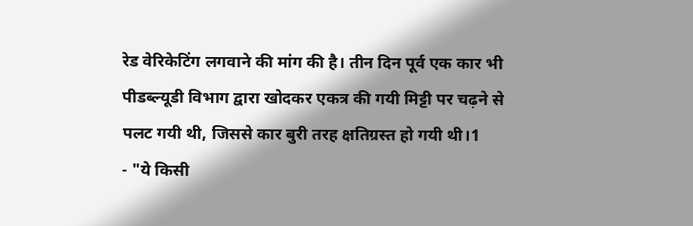रेड वेरिकेटिंग लगवाने की मांग की है। तीन दिन पूर्व एक कार भी पीडब्ल्यूडी विभाग द्वारा खोदकर एकत्र की गयी मिट्टी पर चढ़ने से पलट गयी थी, जिससे कार बुरी तरह क्षतिग्रस्त हो गयी थी।1
- "ये किसी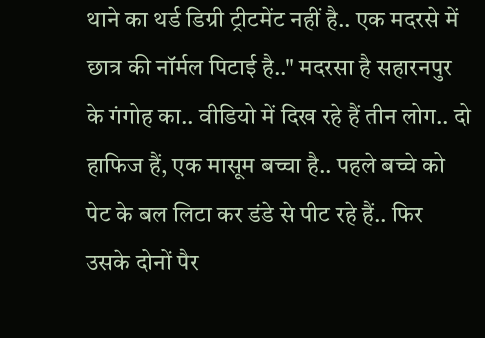थाने का थर्ड डिग्री ट्रीटमेंट नहीं है.. एक मदरसे में छात्र की नॉर्मल पिटाई है.." मदरसा है सहारनपुर के गंगोह का.. वीडियो में दिख रहे हैं तीन लोग.. दो हाफिज हैं, एक मासूम बच्चा है.. पहले बच्चे को पेट के बल लिटा कर डंडे से पीट रहे हैं.. फिर उसके दोनों पैर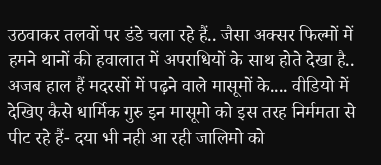उठवाकर तलवों पर डंडे चला रहे हैं.. जैसा अक्सर फिल्मों में हमने थानों की हवालात में अपराधियों के साथ होते देखा है.. अजब हाल हैं मदरसों में पढ़ने वाले मासूमों के.... वीडियो में देखिए कैसे धार्मिक गुरु इन मासूमो को इस तरह निर्ममता से पीट रहे हैं- दया भी नही आ रही जालिमो को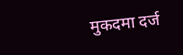मुकदमा दर्ज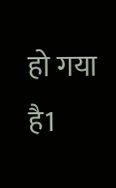हो गया है1